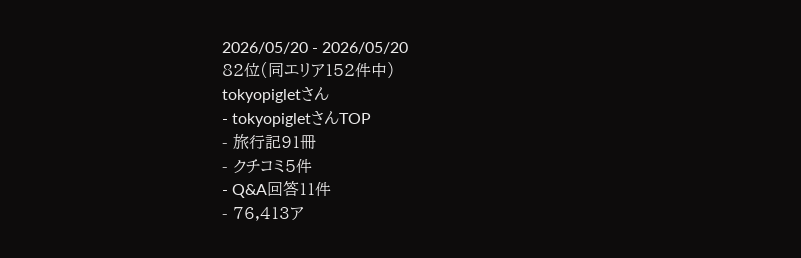2026/05/20 - 2026/05/20
82位(同エリア152件中)
tokyopigletさん
- tokyopigletさんTOP
- 旅行記91冊
- クチコミ5件
- Q&A回答11件
- 76,413ア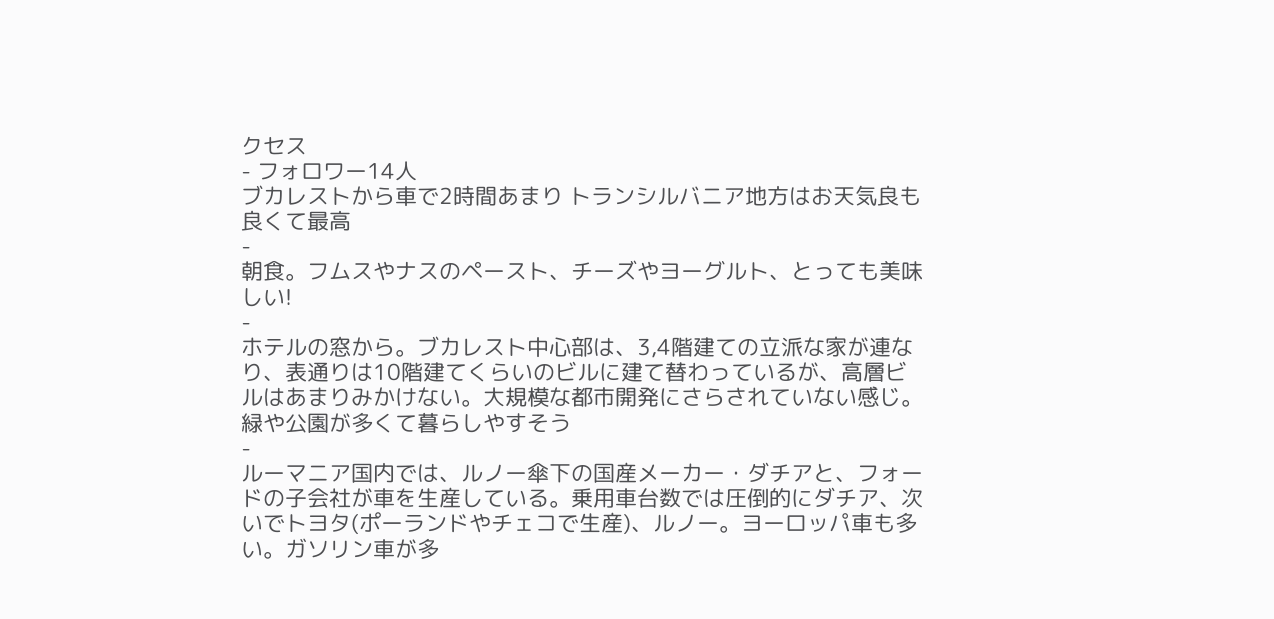クセス
- フォロワー14人
ブカレストから車で2時間あまり トランシルバニア地方はお天気良も良くて最高
-
朝食。フムスやナスのペースト、チーズやヨーグルト、とっても美味しい!
-
ホテルの窓から。ブカレスト中心部は、3,4階建ての立派な家が連なり、表通りは10階建てくらいのビルに建て替わっているが、高層ビルはあまりみかけない。大規模な都市開発にさらされていない感じ。緑や公園が多くて暮らしやすそう
-
ルーマニア国内では、ルノー傘下の国産メーカー・ダチアと、フォードの子会社が車を生産している。乗用車台数では圧倒的にダチア、次いでトヨタ(ポーランドやチェコで生産)、ルノー。ヨーロッパ車も多い。ガソリン車が多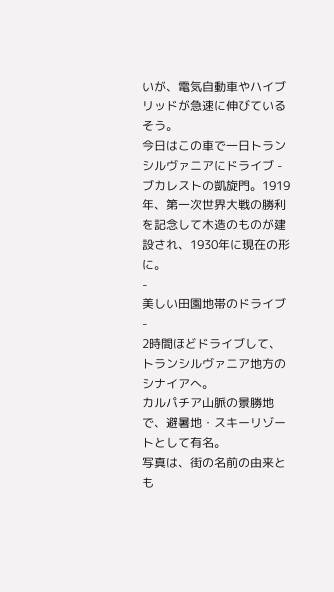いが、電気自動車やハイブリッドが急速に伸びているそう。
今日はこの車で一日トランシルヴァニアにドライブ -
ブカレストの凱旋門。1919年、第一次世界大戦の勝利を記念して木造のものが建設され、1930年に現在の形に。
-
美しい田園地帯のドライブ
-
2時間ほどドライブして、トランシルヴァニア地方のシナイアへ。
カルパチア山脈の景勝地で、避暑地・スキーリゾートとして有名。
写真は、街の名前の由来とも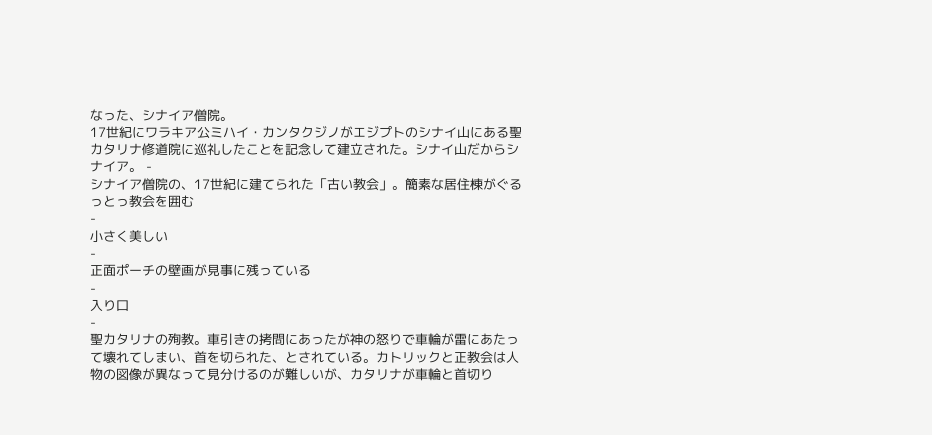なった、シナイア僧院。
17世紀にワラキア公ミハイ・カンタクジノがエジプトのシナイ山にある聖カタリナ修道院に巡礼したことを記念して建立された。シナイ山だからシナイア。 -
シナイア僧院の、17世紀に建てられた「古い教会」。簡素な居住棟がぐるっとっ教会を囲む
-
小さく美しい
-
正面ポーチの壁画が見事に残っている
-
入り口
-
聖カタリナの殉教。車引きの拷問にあったが神の怒りで車輪が雷にあたって壊れてしまい、首を切られた、とされている。カトリックと正教会は人物の図像が異なって見分けるのが難しいが、カタリナが車輪と首切り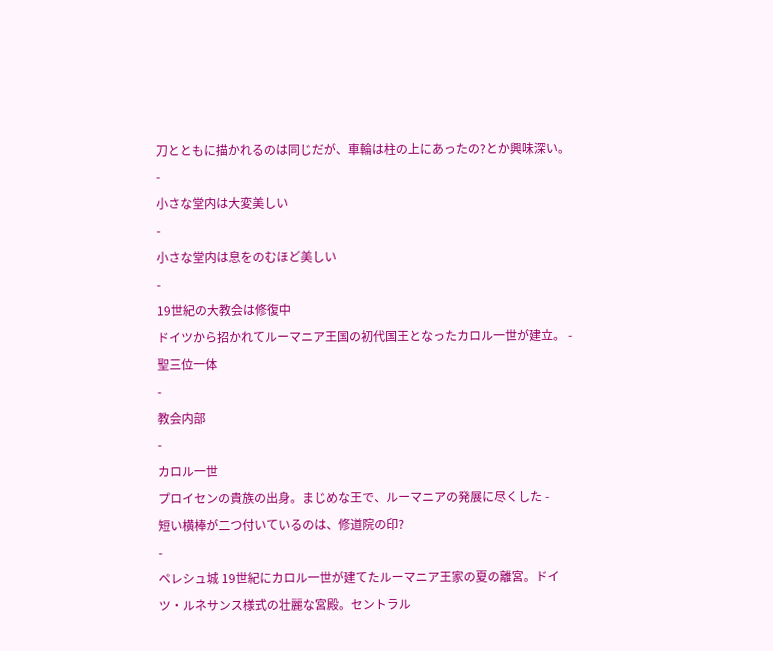刀とともに描かれるのは同じだが、車輪は柱の上にあったの?とか興味深い。
-
小さな堂内は大変美しい
-
小さな堂内は息をのむほど美しい
-
19世紀の大教会は修復中
ドイツから招かれてルーマニア王国の初代国王となったカロル一世が建立。 -
聖三位一体
-
教会内部
-
カロル一世
プロイセンの貴族の出身。まじめな王で、ルーマニアの発展に尽くした -
短い横棒が二つ付いているのは、修道院の印?
-
ペレシュ城 19世紀にカロル一世が建てたルーマニア王家の夏の離宮。ドイツ・ルネサンス様式の壮麗な宮殿。セントラル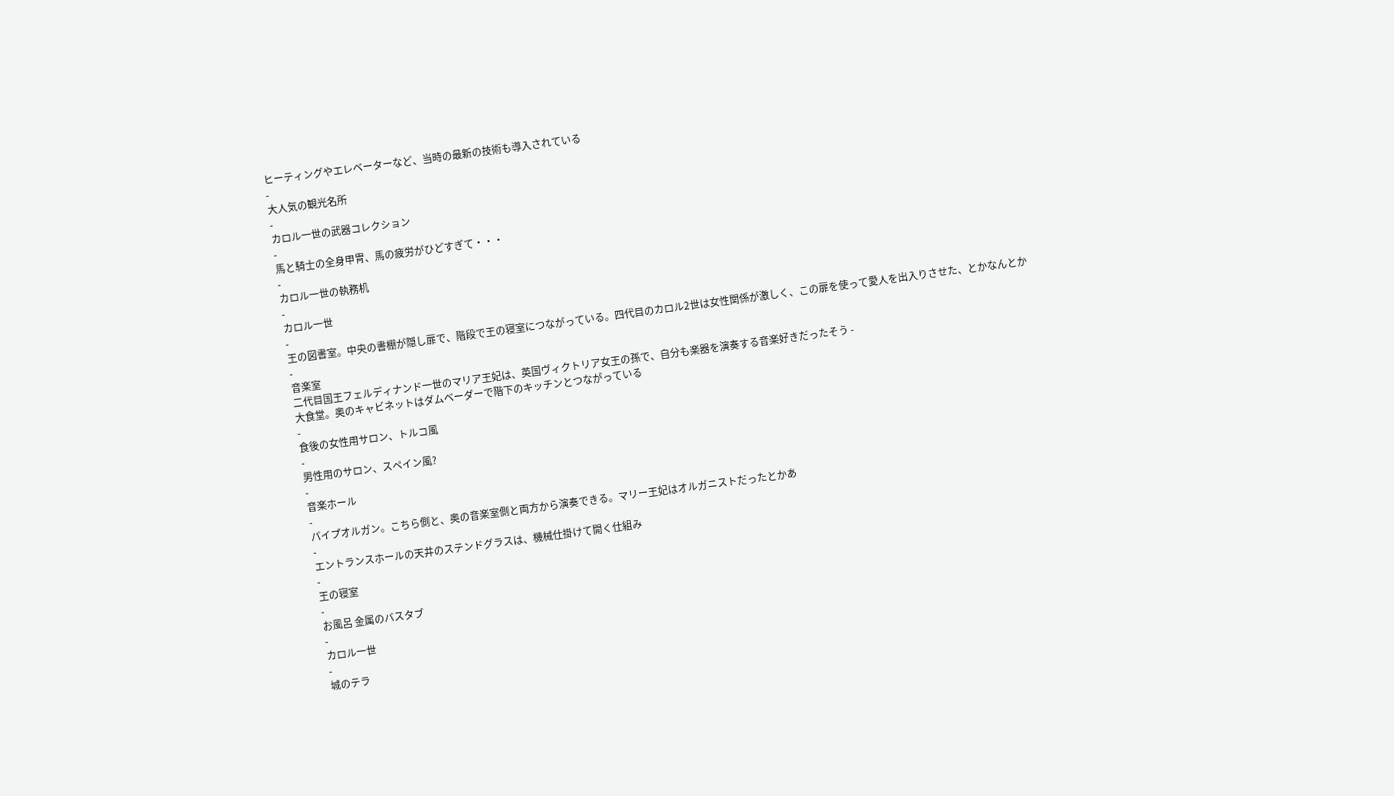ヒーティングやエレベーターなど、当時の最新の技術も導入されている
-
大人気の観光名所
-
カロル一世の武器コレクション
-
馬と騎士の全身甲冑、馬の疲労がひどすぎて・・・
-
カロル一世の執務机
-
カロル一世
-
王の図書室。中央の書棚が隠し扉で、階段で王の寝室につながっている。四代目のカロル2世は女性関係が激しく、この扉を使って愛人を出入りさせた、とかなんとか
-
音楽室
二代目国王フェルディナンド一世のマリア王妃は、英国ヴィクトリア女王の孫で、自分も楽器を演奏する音楽好きだったそう -
大食堂。奥のキャビネットはダムベーダーで階下のキッチンとつながっている
-
食後の女性用サロン、トルコ風
-
男性用のサロン、スペイン風?
-
音楽ホール
-
パイプオルガン。こちら側と、奥の音楽室側と両方から演奏できる。マリー王妃はオルガニストだったとかあ
-
エントランスホールの天井のステンドグラスは、機械仕掛けて開く仕組み
-
王の寝室
-
お風呂 金属のバスタブ
-
カロル一世
-
城のテラ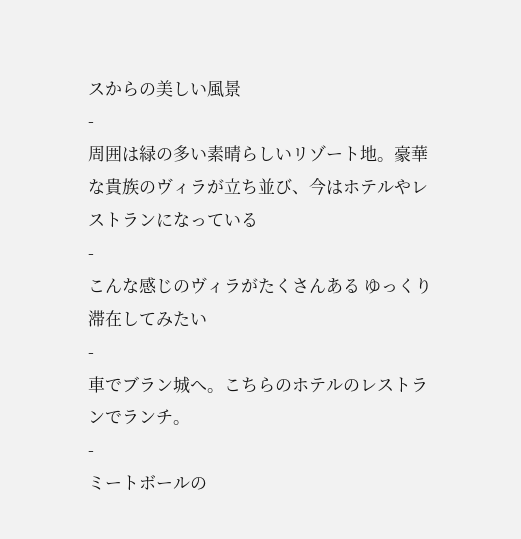スからの美しい風景
-
周囲は緑の多い素晴らしいリゾート地。豪華な貴族のヴィラが立ち並び、今はホテルやレストランになっている
-
こんな感じのヴィラがたくさんある ゆっくり滞在してみたい
-
車でブラン城へ。こちらのホテルのレストランでランチ。
-
ミートボールの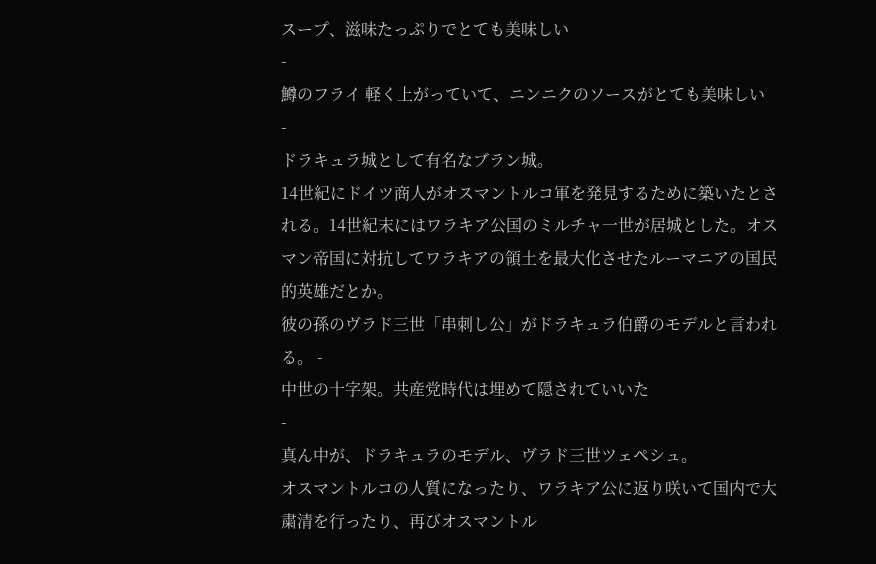スープ、滋味たっぷりでとても美味しい
-
鱒のフライ 軽く上がっていて、ニンニクのソースがとても美味しい
-
ドラキュラ城として有名なブラン城。
14世紀にドイツ商人がオスマントルコ軍を発見するために築いたとされる。14世紀末にはワラキア公国のミルチャ一世が居城とした。オスマン帝国に対抗してワラキアの領土を最大化させたルーマニアの国民的英雄だとか。
彼の孫のヴラド三世「串刺し公」がドラキュラ伯爵のモデルと言われる。 -
中世の十字架。共産党時代は埋めて隠されていいた
-
真ん中が、ドラキュラのモデル、ヴラド三世ツェペシュ。
オスマントルコの人質になったり、ワラキア公に返り咲いて国内で大粛清を行ったり、再びオスマントル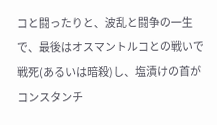コと闘ったりと、波乱と闘争の一生で、最後はオスマントルコとの戦いで戦死(あるいは暗殺)し、塩漬けの首がコンスタンチ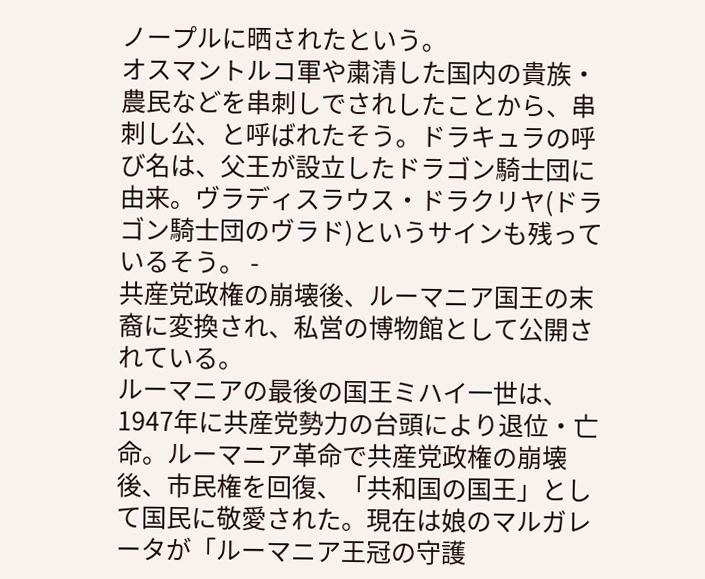ノープルに晒されたという。
オスマントルコ軍や粛清した国内の貴族・農民などを串刺しでされしたことから、串刺し公、と呼ばれたそう。ドラキュラの呼び名は、父王が設立したドラゴン騎士団に由来。ヴラディスラウス・ドラクリヤ(ドラゴン騎士団のヴラド)というサインも残っているそう。 -
共産党政権の崩壊後、ルーマニア国王の末裔に変換され、私営の博物館として公開されている。
ルーマニアの最後の国王ミハイ一世は、1947年に共産党勢力の台頭により退位・亡命。ルーマニア革命で共産党政権の崩壊後、市民権を回復、「共和国の国王」として国民に敬愛された。現在は娘のマルガレータが「ルーマニア王冠の守護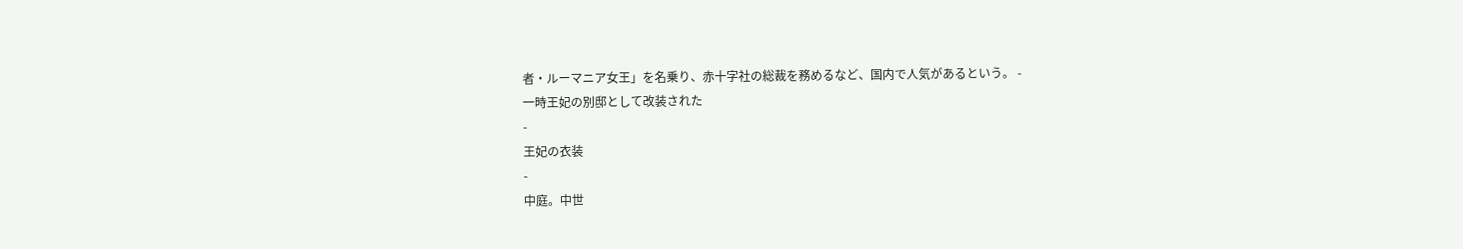者・ルーマニア女王」を名乗り、赤十字社の総裁を務めるなど、国内で人気があるという。 -
一時王妃の別邸として改装された
-
王妃の衣装
-
中庭。中世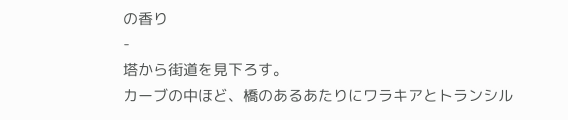の香り
-
塔から街道を見下ろす。
カーブの中ほど、橋のあるあたりにワラキアとトランシル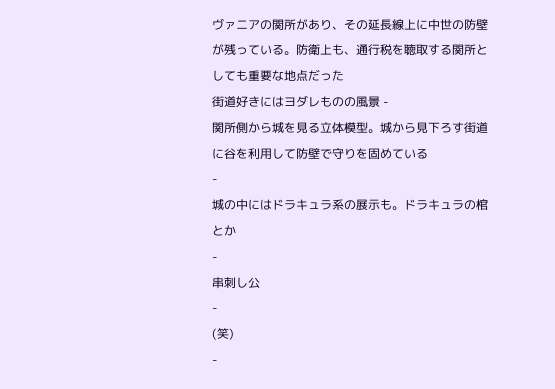ヴァニアの関所があり、その延長線上に中世の防壁が残っている。防衛上も、通行税を聴取する関所としても重要な地点だった
街道好きにはヨダレものの風景 -
関所側から城を見る立体模型。城から見下ろす街道に谷を利用して防壁で守りを固めている
-
城の中にはドラキュラ系の展示も。ドラキュラの棺とか
-
串刺し公
-
(笑)
-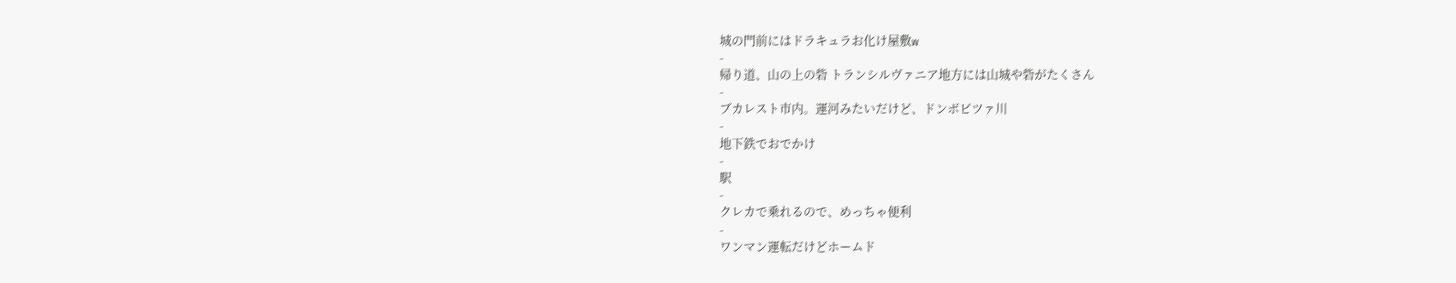城の門前にはドラキュラお化け屋敷w
-
帰り道、山の上の砦 トランシルヴァニア地方には山城や砦がたくさん
-
ブカレスト市内。運河みたいだけど、ドンボビツァ川
-
地下鉄でおでかけ
-
駅
-
クレカで乗れるので、めっちゃ便利
-
ワンマン運転だけどホームド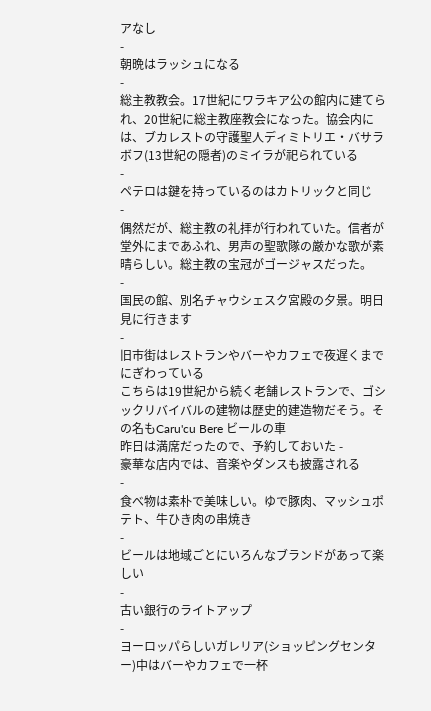アなし
-
朝晩はラッシュになる
-
総主教教会。17世紀にワラキア公の館内に建てられ、20世紀に総主教座教会になった。協会内には、ブカレストの守護聖人ディミトリエ・バサラボフ(13世紀の隠者)のミイラが祀られている
-
ペテロは鍵を持っているのはカトリックと同じ
-
偶然だが、総主教の礼拝が行われていた。信者が堂外にまであふれ、男声の聖歌隊の厳かな歌が素晴らしい。総主教の宝冠がゴージャスだった。
-
国民の館、別名チャウシェスク宮殿の夕景。明日見に行きます
-
旧市街はレストランやバーやカフェで夜遅くまでにぎわっている
こちらは19世紀から続く老舗レストランで、ゴシックリバイバルの建物は歴史的建造物だそう。その名もCaru'cu Bere ビールの車
昨日は満席だったので、予約しておいた -
豪華な店内では、音楽やダンスも披露される
-
食べ物は素朴で美味しい。ゆで豚肉、マッシュポテト、牛ひき肉の串焼き
-
ビールは地域ごとにいろんなブランドがあって楽しい
-
古い銀行のライトアップ
-
ヨーロッパらしいガレリア(ショッピングセンター)中はバーやカフェで一杯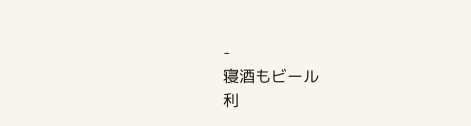-
寝酒もビール
利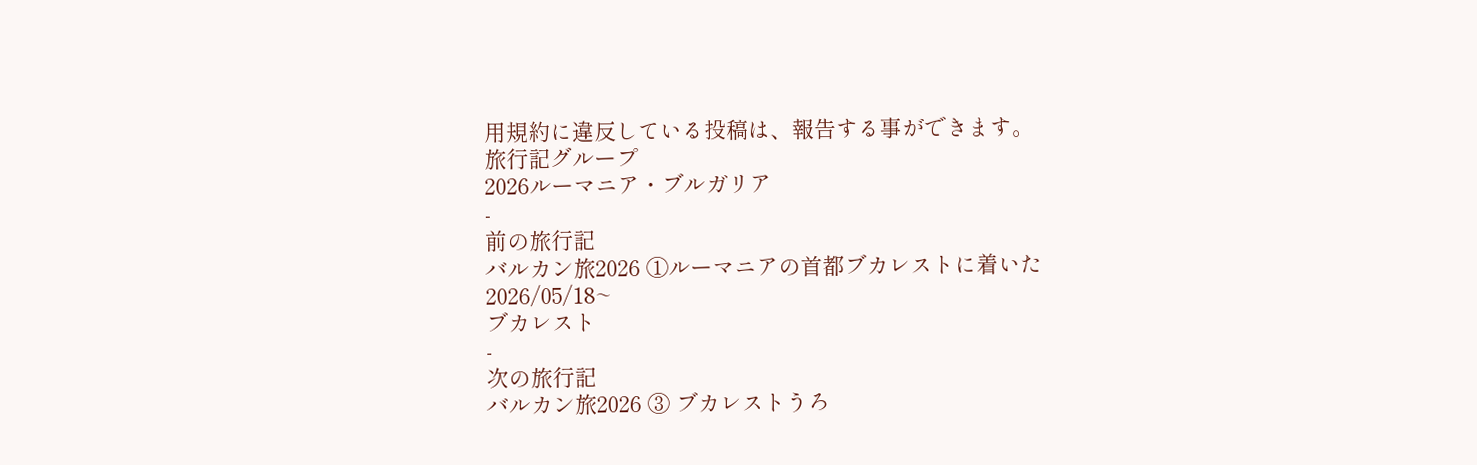用規約に違反している投稿は、報告する事ができます。
旅行記グループ
2026ルーマニア・ブルガリア
-
前の旅行記
バルカン旅2026 ①ルーマニアの首都ブカレストに着いた
2026/05/18~
ブカレスト
-
次の旅行記
バルカン旅2026 ③ ブカレストうろ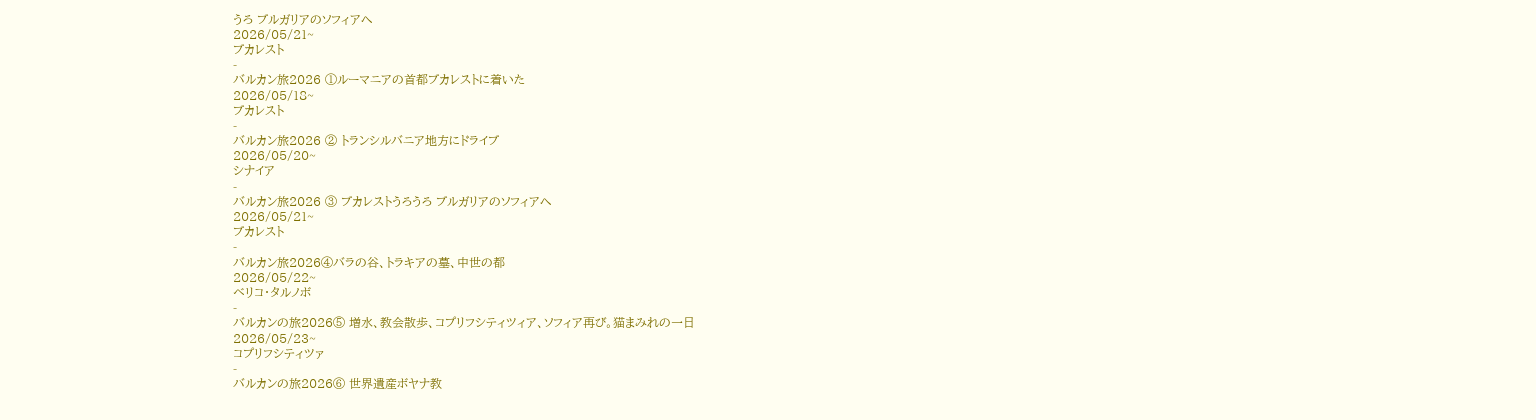うろ ブルガリアのソフィアへ
2026/05/21~
ブカレスト
-
バルカン旅2026 ①ルーマニアの首都ブカレストに着いた
2026/05/18~
ブカレスト
-
バルカン旅2026 ② トランシルバニア地方にドライブ
2026/05/20~
シナイア
-
バルカン旅2026 ③ ブカレストうろうろ ブルガリアのソフィアへ
2026/05/21~
ブカレスト
-
バルカン旅2026④バラの谷、トラキアの墓、中世の都
2026/05/22~
ベリコ・タルノボ
-
バルカンの旅2026⑤ 増水、教会散歩、コプリフシティツィア、ソフィア再び。猫まみれの一日
2026/05/23~
コプリフシティツァ
-
バルカンの旅2026⑥ 世界遺産ボヤナ教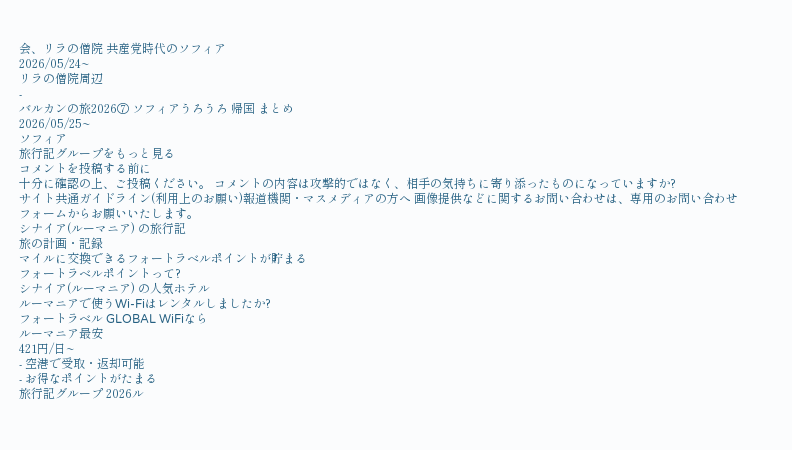会、リラの僧院 共産党時代のソフィア
2026/05/24~
リラの僧院周辺
-
バルカンの旅2026⑦ ソフィアうろうろ 帰国 まとめ
2026/05/25~
ソフィア
旅行記グループをもっと見る
コメントを投稿する前に
十分に確認の上、ご投稿ください。 コメントの内容は攻撃的ではなく、相手の気持ちに寄り添ったものになっていますか?
サイト共通ガイドライン(利用上のお願い)報道機関・マスメディアの方へ 画像提供などに関するお問い合わせは、専用のお問い合わせフォームからお願いいたします。
シナイア(ルーマニア) の旅行記
旅の計画・記録
マイルに交換できるフォートラベルポイントが貯まる
フォートラベルポイントって?
シナイア(ルーマニア) の人気ホテル
ルーマニアで使うWi-Fiはレンタルしましたか?
フォートラベル GLOBAL WiFiなら
ルーマニア最安
421円/日~
- 空港で受取・返却可能
- お得なポイントがたまる
旅行記グループ 2026ル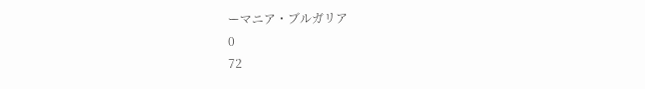ーマニア・ブルガリア
0
72